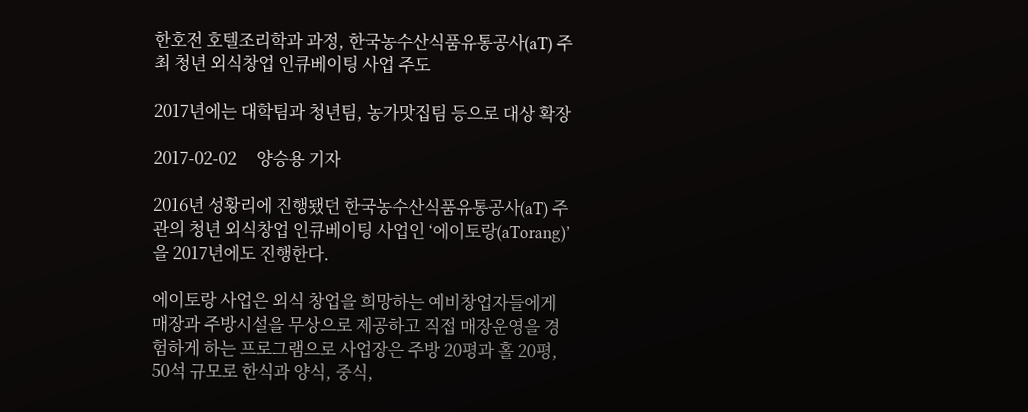한호전 호텔조리학과 과정, 한국농수산식품유통공사(aT) 주최 청년 외식창업 인큐베이팅 사업 주도

2017년에는 대학팀과 청년팀, 농가맛집팀 등으로 대상 확장

2017-02-02     양승용 기자

2016년 성황리에 진행됐던 한국농수산식품유통공사(aT) 주관의 청년 외식창업 인큐베이팅 사업인 ‘에이토랑(aTorang)’을 2017년에도 진행한다.

에이토랑 사업은 외식 창업을 희망하는 예비창업자들에게 매장과 주방시설을 무상으로 제공하고 직접 매장운영을 경험하게 하는 프로그램으로 사업장은 주방 20평과 홀 20평, 50석 규모로 한식과 양식, 중식,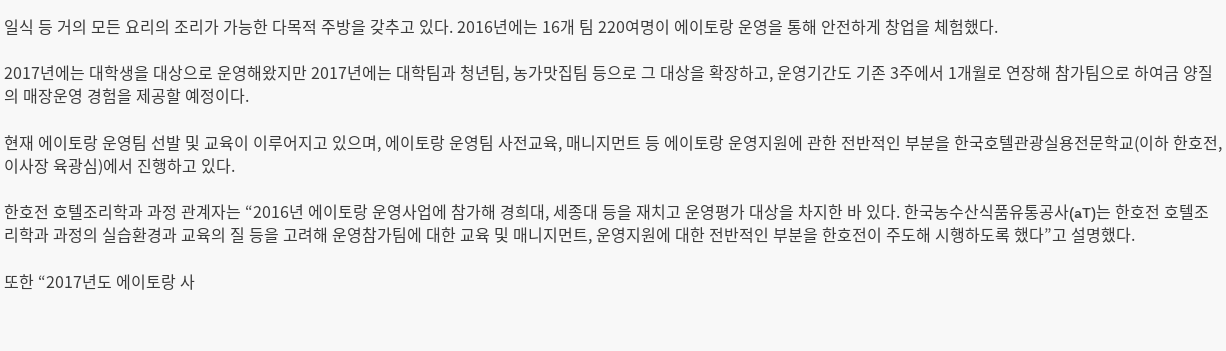일식 등 거의 모든 요리의 조리가 가능한 다목적 주방을 갖추고 있다. 2016년에는 16개 팀 220여명이 에이토랑 운영을 통해 안전하게 창업을 체험했다.

2017년에는 대학생을 대상으로 운영해왔지만 2017년에는 대학팀과 청년팀, 농가맛집팀 등으로 그 대상을 확장하고, 운영기간도 기존 3주에서 1개월로 연장해 참가팀으로 하여금 양질의 매장운영 경험을 제공할 예정이다.

현재 에이토랑 운영팀 선발 및 교육이 이루어지고 있으며, 에이토랑 운영팀 사전교육, 매니지먼트 등 에이토랑 운영지원에 관한 전반적인 부분을 한국호텔관광실용전문학교(이하 한호전, 이사장 육광심)에서 진행하고 있다.

한호전 호텔조리학과 과정 관계자는 “2016년 에이토랑 운영사업에 참가해 경희대, 세종대 등을 재치고 운영평가 대상을 차지한 바 있다. 한국농수산식품유통공사(aT)는 한호전 호텔조리학과 과정의 실습환경과 교육의 질 등을 고려해 운영참가팀에 대한 교육 및 매니지먼트, 운영지원에 대한 전반적인 부분을 한호전이 주도해 시행하도록 했다”고 설명했다.

또한 “2017년도 에이토랑 사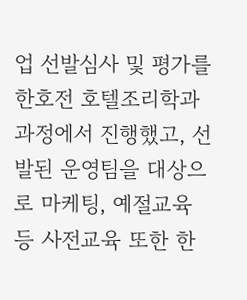업 선발심사 및 평가를 한호전 호텔조리학과 과정에서 진행했고, 선발된 운영팀을 대상으로 마케팅, 예절교육 등 사전교육 또한 한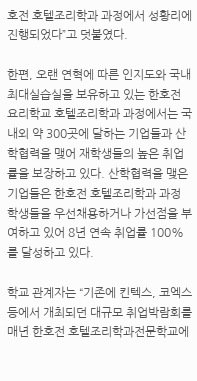호전 호텔조리학과 과정에서 성황리에 진행되었다”고 덧붙였다.

한편, 오랜 연혁에 따른 인지도와 국내 최대실습실을 보유하고 있는 한호전 요리학교 호텔조리학과 과정에서는 국내외 약 300곳에 달하는 기업들과 산학협력을 맺어 재학생들의 높은 취업률을 보장하고 있다. 산학협력을 맺은 기업들은 한호전 호텔조리학과 과정 학생들을 우선채용하거나 가선점을 부여하고 있어 8년 연속 취업률 100%를 달성하고 있다.

학교 관계자는 “기존에 킨텍스, 코엑스 등에서 개최되던 대규모 취업박람회를 매년 한호전 호텔조리학과전문학교에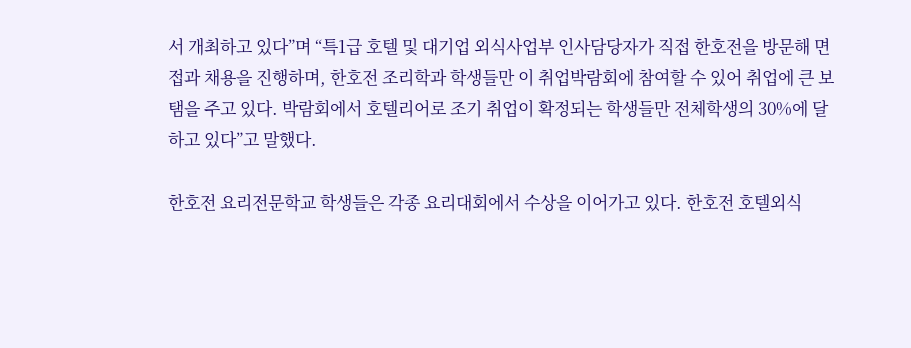서 개최하고 있다”며 “특1급 호텔 및 대기업 외식사업부 인사담당자가 직접 한호전을 방문해 면접과 채용을 진행하며, 한호전 조리학과 학생들만 이 취업박람회에 참여할 수 있어 취업에 큰 보탬을 주고 있다. 박람회에서 호텔리어로 조기 취업이 확정되는 학생들만 전체학생의 30%에 달하고 있다”고 말했다.

한호전 요리전문학교 학생들은 각종 요리대회에서 수상을 이어가고 있다. 한호전 호텔외식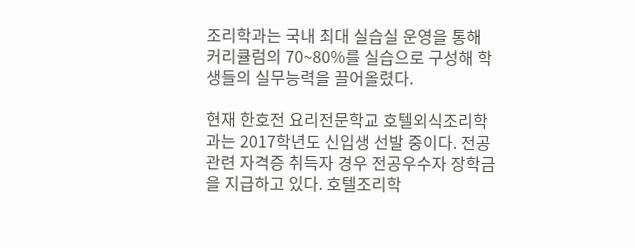조리학과는 국내 최대 실습실 운영을 통해 커리큘럼의 70~80%를 실습으로 구성해 학생들의 실무능력을 끌어올렸다.

현재 한호전 요리전문학교 호텔외식조리학과는 2017학년도 신입생 선발 중이다. 전공 관련 자격증 취득자 경우 전공우수자 장학금을 지급하고 있다. 호텔조리학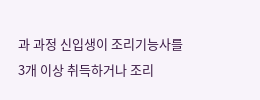과 과정 신입생이 조리기능사를 3개 이상 취득하거나 조리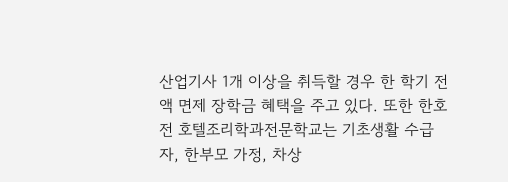산업기사 1개 이상을 취득할 경우 한 학기 전액 면제 장학금 혜택을 주고 있다. 또한 한호전 호텔조리학과전문학교는 기초생활 수급자, 한부모 가정, 차상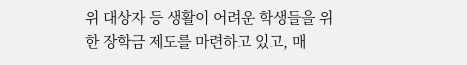위 대상자 등 생활이 어려운 학생들을 위한 장학금 제도를 마련하고 있고, 매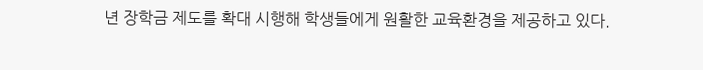년 장학금 제도를 확대 시행해 학생들에게 원활한 교육환경을 제공하고 있다.